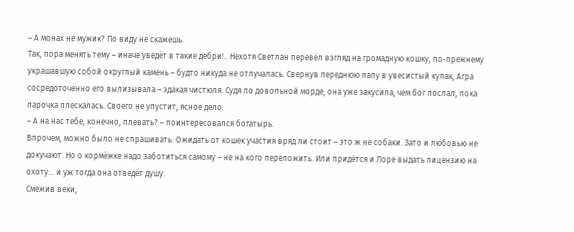– А монах не мужик? По виду не скажешь.
Так, пора менять тему – иначе уведёт в такие дебри!.. Нехотя Светлан перевёл взгляд на громадную кошку, по-прежнему украшавшую собой округлый камень – будто никуда не отлучалась. Свернув переднюю лапу в увесистый кулак, Агра сосредоточенно его вылизывала – эдакая чистюля. Судя по довольной морде, она уже закусила, чем бог послал, пока парочка плескалась. Своего не упустит, ясное дело.
– А на нас тебе, конечно, плевать? – поинтересовался богатырь.
Впрочем, можно было не спрашивать. Ожидать от кошек участия вряд ли стоит – это ж не собаки. Зато и любовью не докучают. Но о кормёжке надо заботиться самому – не на кого переложить. Или придётся и Лоре выдать лицензию на охоту… и уж тогда она отведёт душу.
Смежив веки,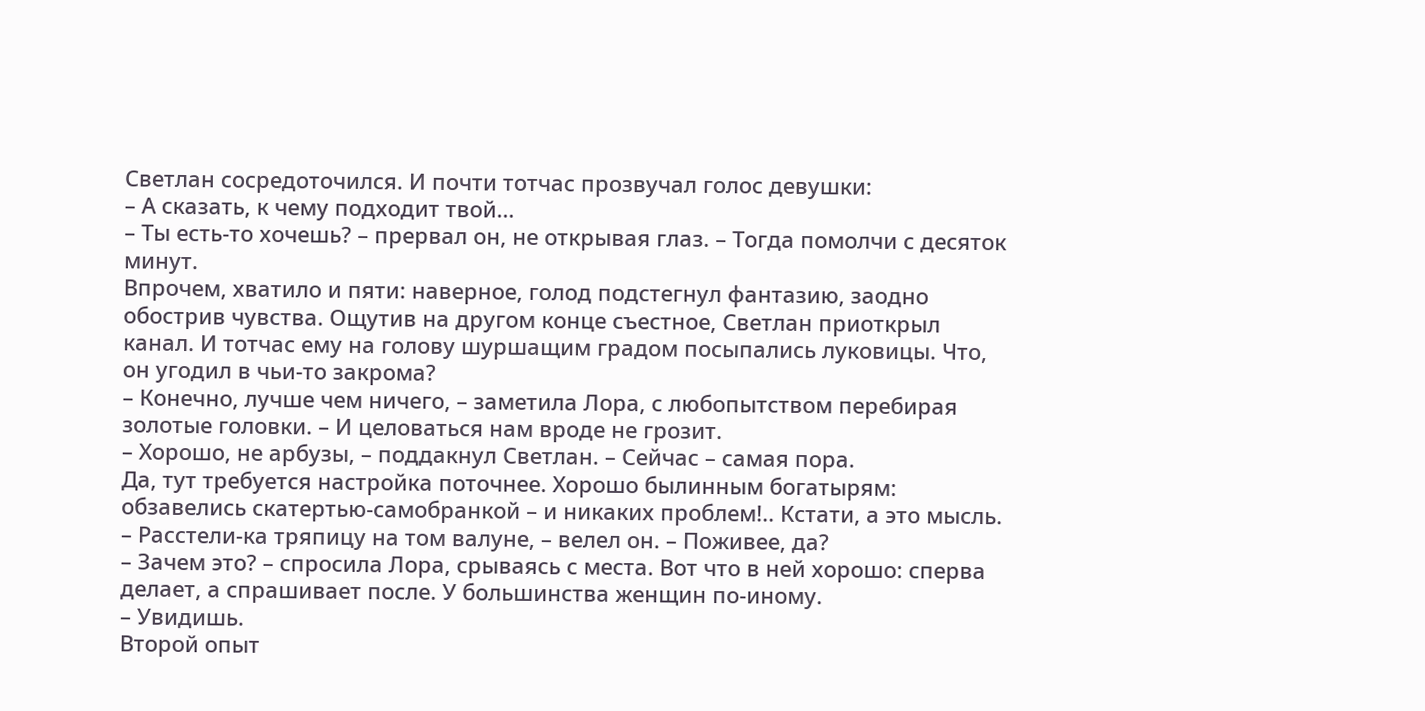Светлан сосредоточился. И почти тотчас прозвучал голос девушки:
– А сказать, к чему подходит твой…
– Ты есть-то хочешь? – прервал он, не открывая глаз. – Тогда помолчи с десяток минут.
Впрочем, хватило и пяти: наверное, голод подстегнул фантазию, заодно обострив чувства. Ощутив на другом конце съестное, Светлан приоткрыл канал. И тотчас ему на голову шуршащим градом посыпались луковицы. Что, он угодил в чьи-то закрома?
– Конечно, лучше чем ничего, – заметила Лора, с любопытством перебирая золотые головки. – И целоваться нам вроде не грозит.
– Хорошо, не арбузы, – поддакнул Светлан. – Сейчас – самая пора.
Да, тут требуется настройка поточнее. Хорошо былинным богатырям: обзавелись скатертью-самобранкой – и никаких проблем!.. Кстати, а это мысль.
– Расстели-ка тряпицу на том валуне, – велел он. – Поживее, да?
– Зачем это? – спросила Лора, срываясь с места. Вот что в ней хорошо: сперва делает, а спрашивает после. У большинства женщин по-иному.
– Увидишь.
Второй опыт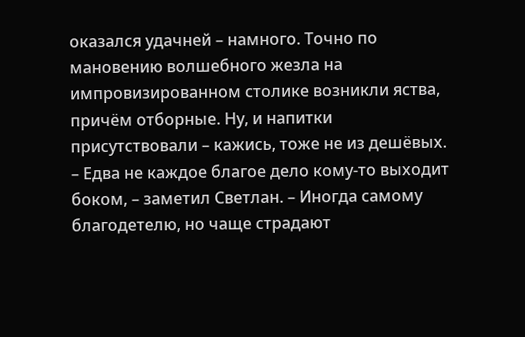оказался удачней – намного. Точно по мановению волшебного жезла на импровизированном столике возникли яства, причём отборные. Ну, и напитки присутствовали – кажись, тоже не из дешёвых.
– Едва не каждое благое дело кому-то выходит боком, – заметил Светлан. – Иногда самому благодетелю, но чаще страдают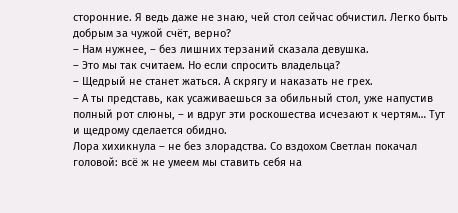сторонние. Я ведь даже не знаю, чей стол сейчас обчистил. Легко быть добрым за чужой счёт, верно?
– Нам нужнее, – без лишних терзаний сказала девушка.
– Это мы так считаем. Но если спросить владельца?
– Щедрый не станет жаться. А скрягу и наказать не грех.
– А ты представь, как усаживаешься за обильный стол, уже напустив полный рот слюны, – и вдруг эти роскошества исчезают к чертям… Тут и щедрому сделается обидно.
Лора хихикнула – не без злорадства. Со вздохом Светлан покачал головой: всё ж не умеем мы ставить себя на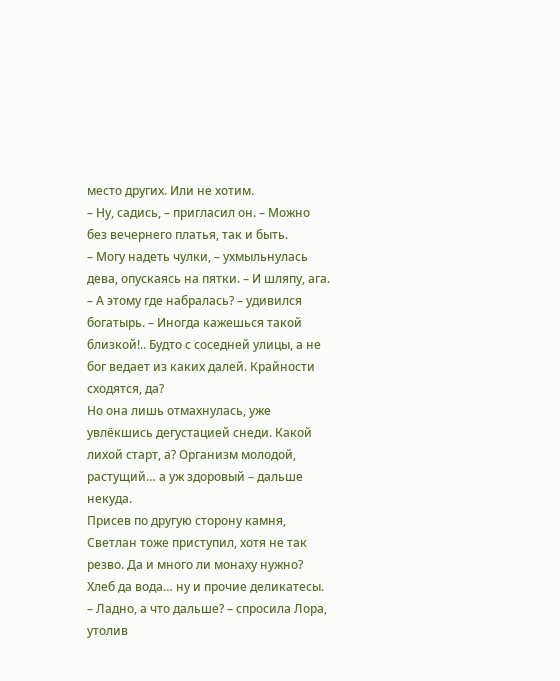место других. Или не хотим.
– Ну, садись, – пригласил он. – Можно без вечернего платья, так и быть.
– Могу надеть чулки, – ухмыльнулась дева, опускаясь на пятки. – И шляпу, ага.
– А этому где набралась? – удивился богатырь. – Иногда кажешься такой близкой!.. Будто с соседней улицы, а не бог ведает из каких далей. Крайности сходятся, да?
Но она лишь отмахнулась, уже увлёкшись дегустацией снеди. Какой лихой старт, а? Организм молодой, растущий… а уж здоровый – дальше некуда.
Присев по другую сторону камня, Светлан тоже приступил, хотя не так резво. Да и много ли монаху нужно? Хлеб да вода… ну и прочие деликатесы.
– Ладно, а что дальше? – спросила Лора, утолив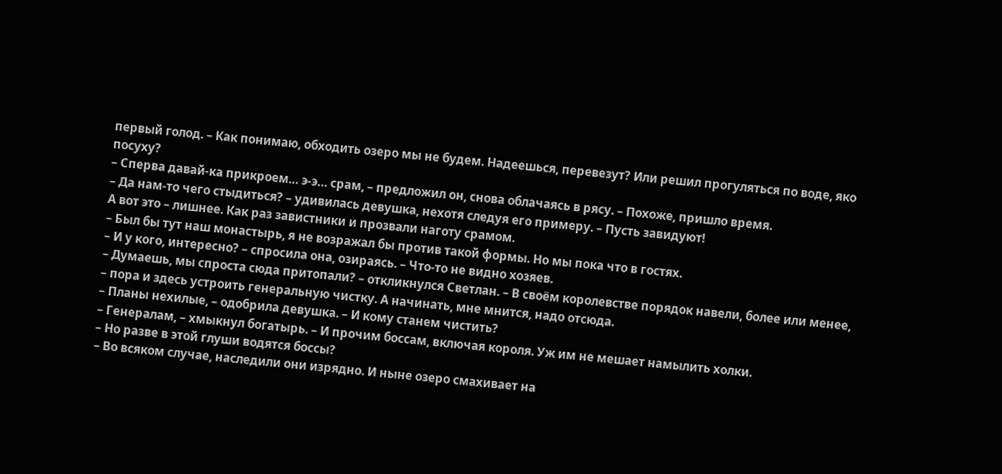первый голод. – Как понимаю, обходить озеро мы не будем. Надеешься, перевезут? Или решил прогуляться по воде, яко посуху?
– Сперва давай-ка прикроем… э-э… срам, – предложил он, снова облачаясь в рясу. – Похоже, пришло время.
– Да нам-то чего стыдиться? – удивилась девушка, нехотя следуя его примеру. – Пусть завидуют!
А вот это – лишнее. Как раз завистники и прозвали наготу срамом.
– Был бы тут наш монастырь, я не возражал бы против такой формы. Но мы пока что в гостях.
– И у кого, интересно? – спросила она, озираясь. – Что-то не видно хозяев.
– Думаешь, мы спроста сюда притопали? – откликнулся Светлан. – В своём королевстве порядок навели, более или менее, – пора и здесь устроить генеральную чистку. А начинать, мне мнится, надо отсюда.
– Планы нехилые, – одобрила девушка. – И кому станем чистить?
– Генералам, – хмыкнул богатырь. – И прочим боссам, включая короля. Уж им не мешает намылить холки.
– Но разве в этой глуши водятся боссы?
– Во всяком случае, наследили они изрядно. И ныне озеро смахивает на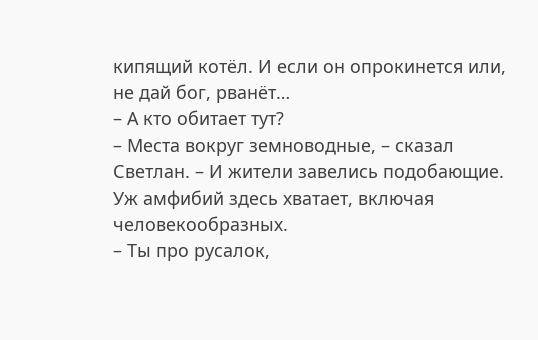кипящий котёл. И если он опрокинется или, не дай бог, рванёт…
– А кто обитает тут?
– Места вокруг земноводные, – сказал Светлан. – И жители завелись подобающие. Уж амфибий здесь хватает, включая человекообразных.
– Ты про русалок,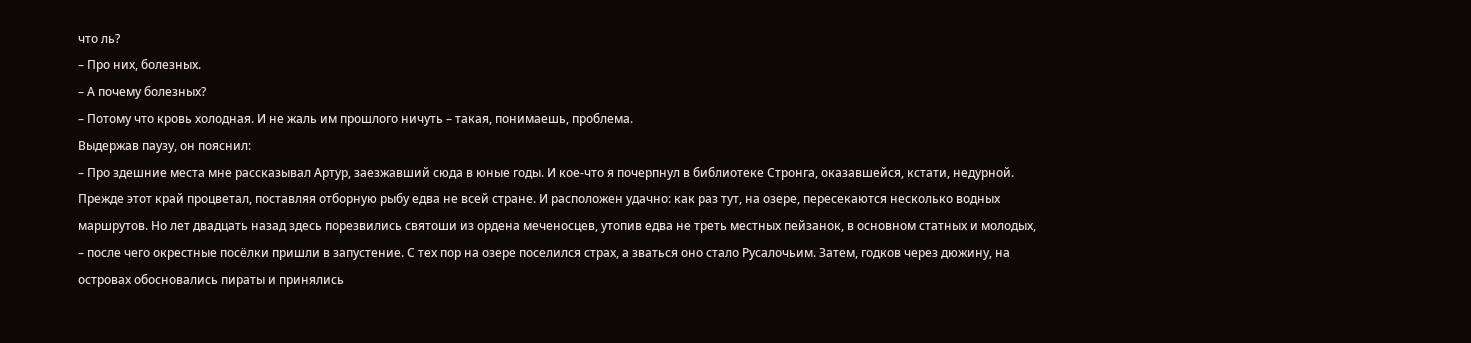что ль?
– Про них, болезных.
– А почему болезных?
– Потому что кровь холодная. И не жаль им прошлого ничуть – такая, понимаешь, проблема.
Выдержав паузу, он пояснил:
– Про здешние места мне рассказывал Артур, заезжавший сюда в юные годы. И кое-что я почерпнул в библиотеке Стронга, оказавшейся, кстати, недурной. Прежде этот край процветал, поставляя отборную рыбу едва не всей стране. И расположен удачно: как раз тут, на озере, пересекаются несколько водных маршрутов. Но лет двадцать назад здесь порезвились святоши из ордена меченосцев, утопив едва не треть местных пейзанок, в основном статных и молодых, – после чего окрестные посёлки пришли в запустение. С тех пор на озере поселился страх, а зваться оно стало Русалочьим. Затем, годков через дюжину, на островах обосновались пираты и принялись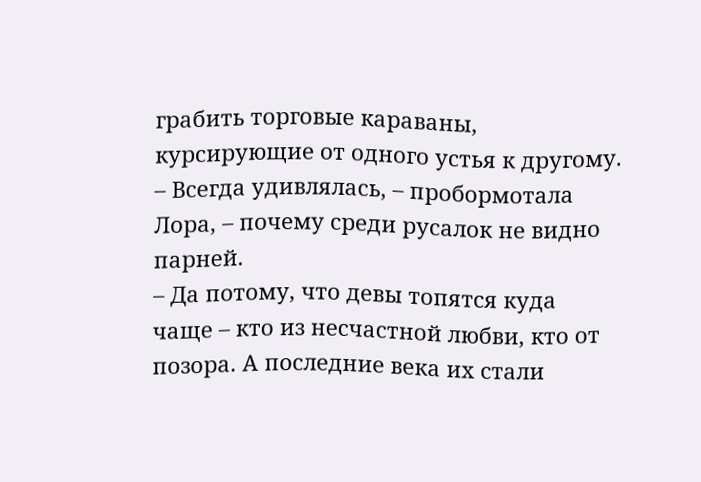грабить торговые караваны, курсирующие от одного устья к другому.
– Всегда удивлялась, – пробормотала Лора, – почему среди русалок не видно парней.
– Да потому, что девы топятся куда чаще – кто из несчастной любви, кто от позора. А последние века их стали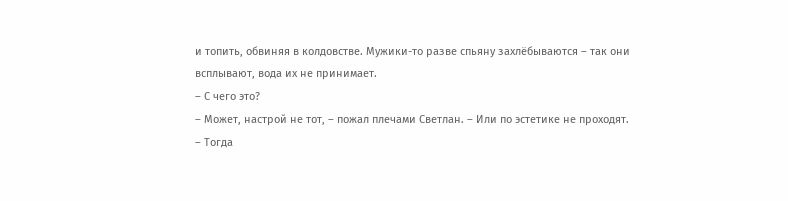и топить, обвиняя в колдовстве. Мужики-то разве спьяну захлёбываются – так они всплывают, вода их не принимает.
– С чего это?
– Может, настрой не тот, – пожал плечами Светлан. – Или по эстетике не проходят.
– Тогда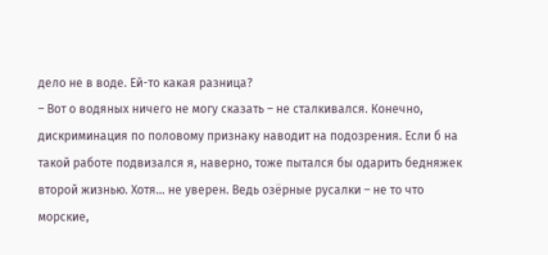дело не в воде. Ей-то какая разница?
– Вот о водяных ничего не могу сказать – не сталкивался. Конечно, дискриминация по половому признаку наводит на подозрения. Если б на такой работе подвизался я, наверно, тоже пытался бы одарить бедняжек второй жизнью. Хотя… не уверен. Ведь озёрные русалки – не то что морские,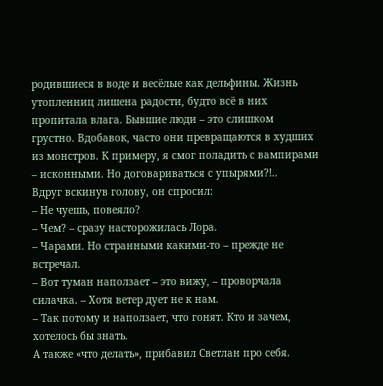родившиеся в воде и весёлые как дельфины. Жизнь утопленниц лишена радости, будто всё в них пропитала влага. Бывшие люди – это слишком грустно. Вдобавок, часто они превращаются в худших из монстров. К примеру, я смог поладить с вампирами – исконными. Но договариваться с упырями?!..
Вдруг вскинув голову, он спросил:
– Не чуешь, повеяло?
– Чем? – сразу насторожилась Лора.
– Чарами. Но странными какими-то – прежде не встречал.
– Вот туман наползает – это вижу, – проворчала силачка. – Хотя ветер дует не к нам.
– Так потому и наползает, что гонят. Кто и зачем, хотелось бы знать.
А также «что делать», прибавил Светлан про себя.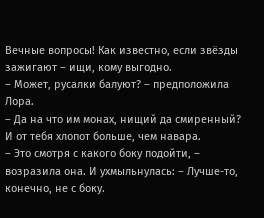Вечные вопросы! Как известно, если звёзды зажигают – ищи, кому выгодно.
– Может, русалки балуют? – предположила Лора.
– Да на что им монах, нищий да смиренный? И от тебя хлопот больше, чем навара.
– Это смотря с какого боку подойти, – возразила она. И ухмыльнулась: – Лучше-то, конечно, не с боку.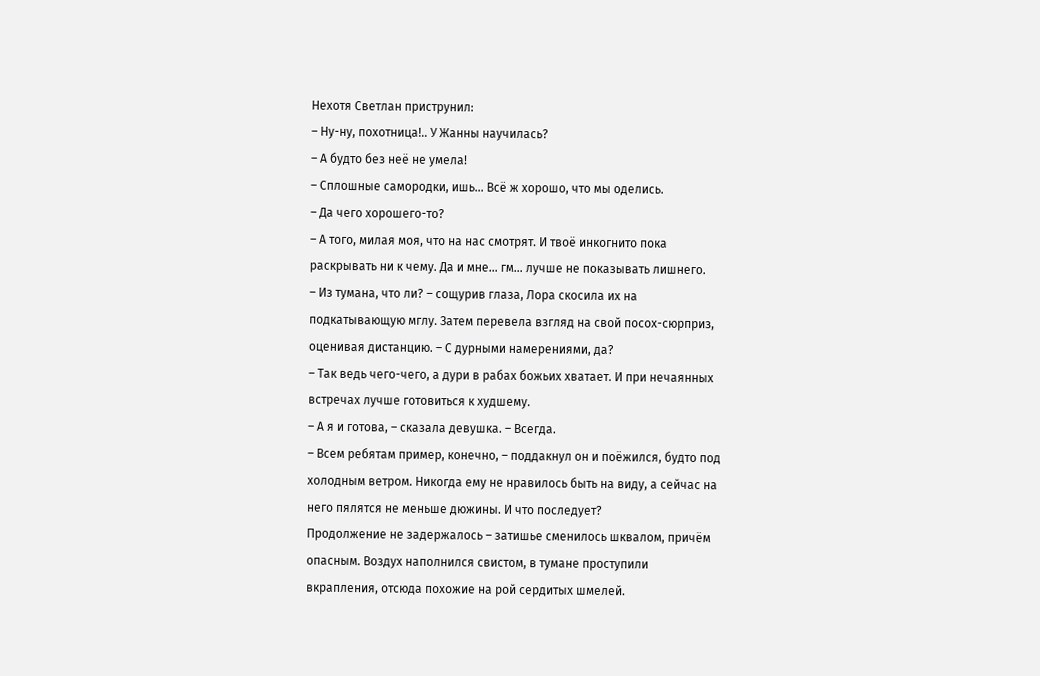Нехотя Светлан приструнил:
– Ну-ну, похотница!.. У Жанны научилась?
– А будто без неё не умела!
– Сплошные самородки, ишь… Всё ж хорошо, что мы оделись.
– Да чего хорошего-то?
– А того, милая моя, что на нас смотрят. И твоё инкогнито пока раскрывать ни к чему. Да и мне… гм… лучше не показывать лишнего.
– Из тумана, что ли? – сощурив глаза, Лора скосила их на подкатывающую мглу. Затем перевела взгляд на свой посох-сюрприз, оценивая дистанцию. – С дурными намерениями, да?
– Так ведь чего-чего, а дури в рабах божьих хватает. И при нечаянных встречах лучше готовиться к худшему.
– А я и готова, – сказала девушка. – Всегда.
– Всем ребятам пример, конечно, – поддакнул он и поёжился, будто под холодным ветром. Никогда ему не нравилось быть на виду, а сейчас на него пялятся не меньше дюжины. И что последует?
Продолжение не задержалось – затишье сменилось шквалом, причём опасным. Воздух наполнился свистом, в тумане проступили вкрапления, отсюда похожие на рой сердитых шмелей.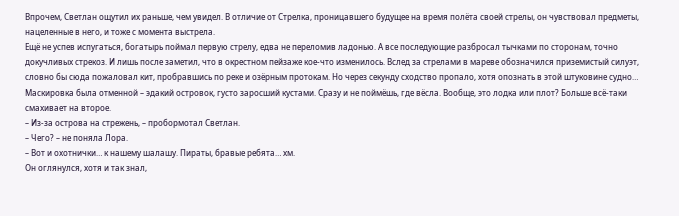Впрочем, Светлан ощутил их раньше, чем увидел. В отличие от Стрелка, проницавшего будущее на время полёта своей стрелы, он чувствовал предметы, нацеленные в него, и тоже с момента выстрела.
Ещё не успев испугаться, богатырь поймал первую стрелу, едва не переломив ладонью. А все последующие разбросал тычками по сторонам, точно докучливых стрекоз. И лишь после заметил, что в окрестном пейзаже кое-что изменилось. Вслед за стрелами в мареве обозначился приземистый силуэт, словно бы сюда пожаловал кит, пробравшись по реке и озёрным протокам. Но через секунду сходство пропало, хотя опознать в этой штуковине судно… Маскировка была отменной – эдакий островок, густо заросший кустами. Сразу и не поймёшь, где вёсла. Вообще, это лодка или плот? Больше всё-таки смахивает на второе.
– Из-за острова на стрежень, – пробормотал Светлан.
– Чего? – не поняла Лора.
– Вот и охотнички… к нашему шалашу. Пираты, бравые ребята… хм.
Он оглянулся, хотя и так знал,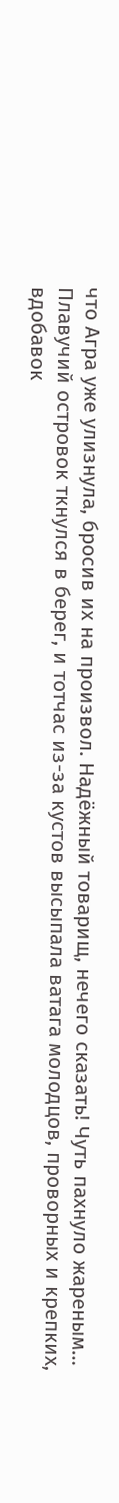что Агра уже улизнула, бросив их на произвол. Надёжный товарищ, нечего сказать! Чуть пахнуло жареным…
Плавучий островок ткнулся в берег, и тотчас из-за кустов высыпала ватага молодцов, проворных и крепких, вдобавок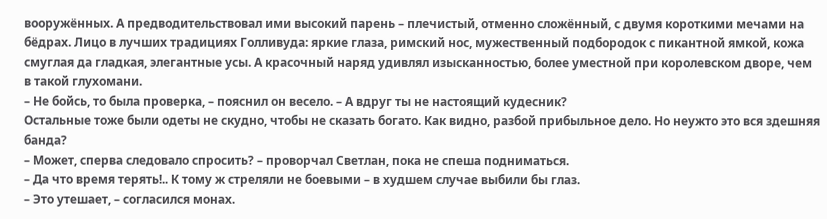вооружённых. А предводительствовал ими высокий парень – плечистый, отменно сложённый, с двумя короткими мечами на бёдрах. Лицо в лучших традициях Голливуда: яркие глаза, римский нос, мужественный подбородок с пикантной ямкой, кожа смуглая да гладкая, элегантные усы. А красочный наряд удивлял изысканностью, более уместной при королевском дворе, чем в такой глухомани.
– Не бойсь, то была проверка, – пояснил он весело. – А вдруг ты не настоящий кудесник?
Остальные тоже были одеты не скудно, чтобы не сказать богато. Как видно, разбой прибыльное дело. Но неужто это вся здешняя банда?
– Может, сперва следовало спросить? – проворчал Светлан, пока не спеша подниматься.
– Да что время терять!.. К тому ж стреляли не боевыми – в худшем случае выбили бы глаз.
– Это утешает, – согласился монах.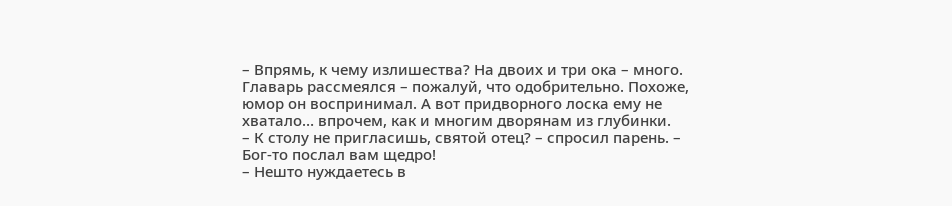– Впрямь, к чему излишества? На двоих и три ока – много.
Главарь рассмеялся – пожалуй, что одобрительно. Похоже, юмор он воспринимал. А вот придворного лоска ему не хватало… впрочем, как и многим дворянам из глубинки.
– К столу не пригласишь, святой отец? – спросил парень. – Бог-то послал вам щедро!
– Нешто нуждаетесь в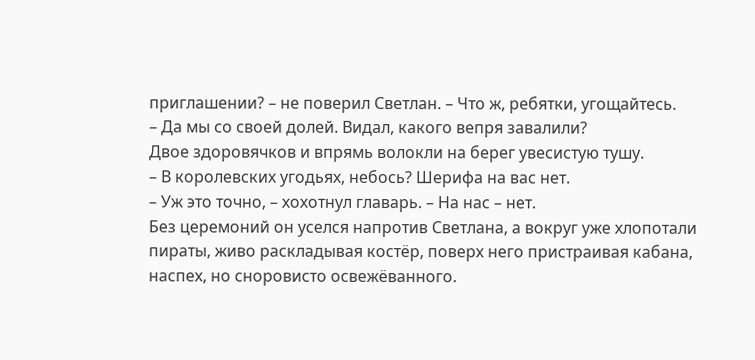приглашении? – не поверил Светлан. – Что ж, ребятки, угощайтесь.
– Да мы со своей долей. Видал, какого вепря завалили?
Двое здоровячков и впрямь волокли на берег увесистую тушу.
– В королевских угодьях, небось? Шерифа на вас нет.
– Уж это точно, – хохотнул главарь. – На нас – нет.
Без церемоний он уселся напротив Светлана, а вокруг уже хлопотали пираты, живо раскладывая костёр, поверх него пристраивая кабана, наспех, но сноровисто освежёванного.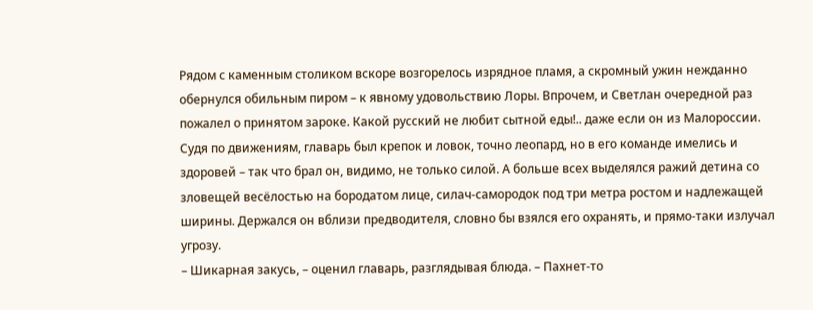Рядом с каменным столиком вскоре возгорелось изрядное пламя, а скромный ужин нежданно обернулся обильным пиром – к явному удовольствию Лоры. Впрочем, и Светлан очередной раз пожалел о принятом зароке. Какой русский не любит сытной еды!.. даже если он из Малороссии.
Судя по движениям, главарь был крепок и ловок, точно леопард, но в его команде имелись и здоровей – так что брал он, видимо, не только силой. А больше всех выделялся ражий детина со зловещей весёлостью на бородатом лице, силач-самородок под три метра ростом и надлежащей ширины. Держался он вблизи предводителя, словно бы взялся его охранять, и прямо-таки излучал угрозу.
– Шикарная закусь, – оценил главарь, разглядывая блюда. – Пахнет-то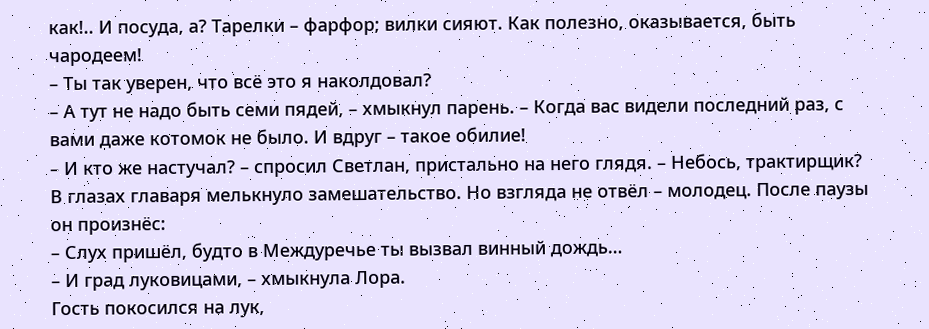как!.. И посуда, а? Тарелки – фарфор; вилки сияют. Как полезно, оказывается, быть чародеем!
– Ты так уверен, что всё это я наколдовал?
– А тут не надо быть семи пядей, – хмыкнул парень. – Когда вас видели последний раз, с вами даже котомок не было. И вдруг – такое обилие!
– И кто же настучал? – спросил Светлан, пристально на него глядя. – Небось, трактирщик?
В глазах главаря мелькнуло замешательство. Но взгляда не отвёл – молодец. После паузы он произнёс:
– Слух пришёл, будто в Междуречье ты вызвал винный дождь…
– И град луковицами, – хмыкнула Лора.
Гость покосился на лук,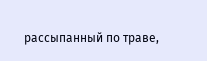рассыпанный по траве,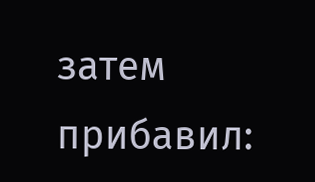затем прибавил: